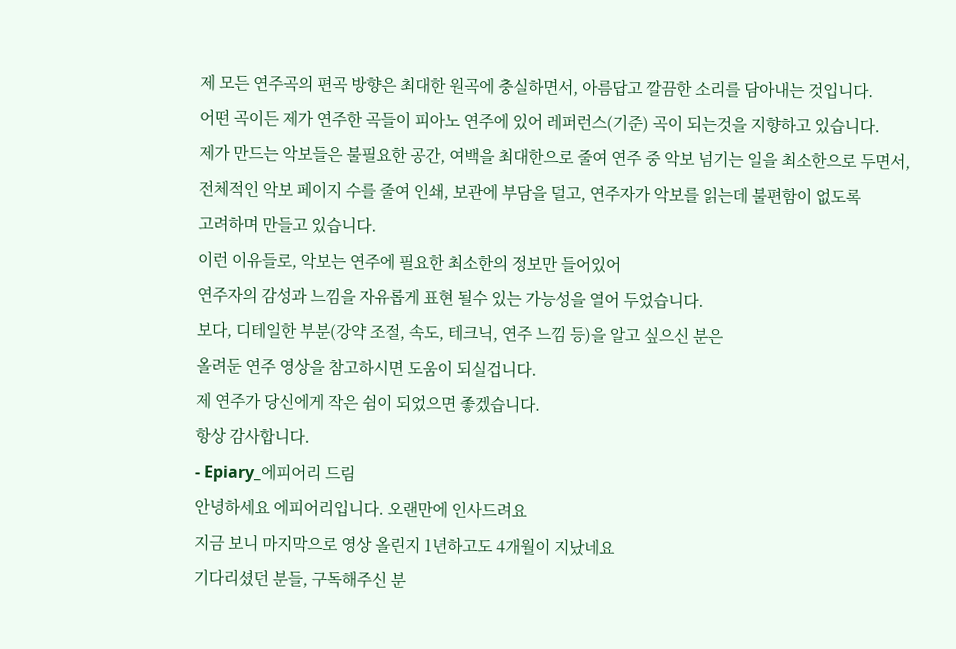제 모든 연주곡의 편곡 방향은 최대한 원곡에 충실하면서, 아름답고 깔끔한 소리를 담아내는 것입니다.
어떤 곡이든 제가 연주한 곡들이 피아노 연주에 있어 레퍼런스(기준) 곡이 되는것을 지향하고 있습니다.
제가 만드는 악보들은 불필요한 공간, 여백을 최대한으로 줄여 연주 중 악보 넘기는 일을 최소한으로 두면서,
전체적인 악보 페이지 수를 줄여 인쇄, 보관에 부담을 덜고, 연주자가 악보를 읽는데 불편함이 없도록
고려하며 만들고 있습니다.
이런 이유들로, 악보는 연주에 필요한 최소한의 정보만 들어있어
연주자의 감성과 느낌을 자유롭게 표현 될수 있는 가능성을 열어 두었습니다.
보다, 디테일한 부분(강약 조절, 속도, 테크닉, 연주 느낌 등)을 알고 싶으신 분은
올려둔 연주 영상을 참고하시면 도움이 되실겁니다.
제 연주가 당신에게 작은 쉼이 되었으면 좋겠습니다.
항상 감사합니다.
- Epiary_에피어리 드림
안녕하세요 에피어리입니다. 오랜만에 인사드려요
지금 보니 마지막으로 영상 올린지 1년하고도 4개월이 지났네요
기다리셨던 분들, 구독해주신 분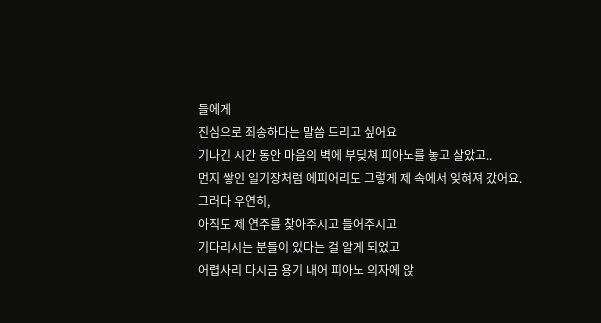들에게
진심으로 죄송하다는 말씀 드리고 싶어요
기나긴 시간 동안 마음의 벽에 부딪쳐 피아노를 놓고 살았고..
먼지 쌓인 일기장처럼 에피어리도 그렇게 제 속에서 잊혀져 갔어요.
그러다 우연히,
아직도 제 연주를 찾아주시고 들어주시고
기다리시는 분들이 있다는 걸 알게 되었고
어렵사리 다시금 용기 내어 피아노 의자에 앉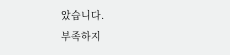았습니다.
부족하지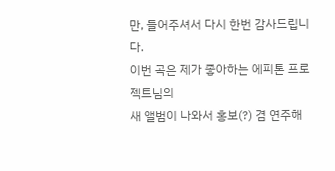만, 들어주셔서 다시 한번 감사드립니다.
이번 곡은 제가 좋아하는 에피톤 프로젝트님의
새 앨범이 나와서 홍보(?) 겸 연주해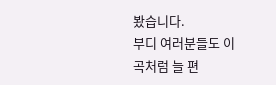봤습니다.
부디 여러분들도 이 곡처럼 늘 편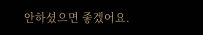안하셨으면 좋겠어요.